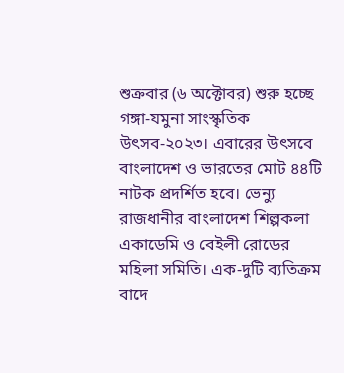শুক্রবার (৬ অক্টোবর) শুরু হচ্ছে গঙ্গা-যমুনা সাংস্কৃতিক উৎসব-২০২৩। এবারের উৎসবে বাংলাদেশ ও ভারতের মোট ৪৪টি নাটক প্রদর্শিত হবে। ভেন্যু রাজধানীর বাংলাদেশ শিল্পকলা একাডেমি ও বেইলী রোডের মহিলা সমিতি। এক-দুটি ব্যতিক্রম বাদে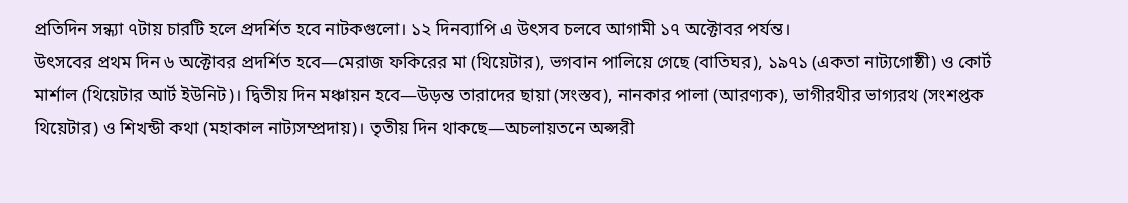প্রতিদিন সন্ধ্যা ৭টায় চারটি হলে প্রদর্শিত হবে নাটকগুলো। ১২ দিনব্যাপি এ উৎসব চলবে আগামী ১৭ অক্টোবর পর্যন্ত।
উৎসবের প্রথম দিন ৬ অক্টোবর প্রদর্শিত হবে—মেরাজ ফকিরের মা (থিয়েটার), ভগবান পালিয়ে গেছে (বাতিঘর), ১৯৭১ (একতা নাট্যগোষ্ঠী) ও কোর্ট মার্শাল (থিয়েটার আর্ট ইউনিট)। দ্বিতীয় দিন মঞ্চায়ন হবে—উড়ন্ত তারাদের ছায়া (সংস্তব), নানকার পালা (আরণ্যক), ভাগীরথীর ভাগ্যরথ (সংশপ্তক থিয়েটার) ও শিখন্ডী কথা (মহাকাল নাট্যসম্প্রদায়)। তৃতীয় দিন থাকছে—অচলায়তনে অপ্সরী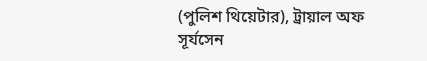(পুলিশ থিয়েটার), ট্রায়াল অফ সূর্যসেন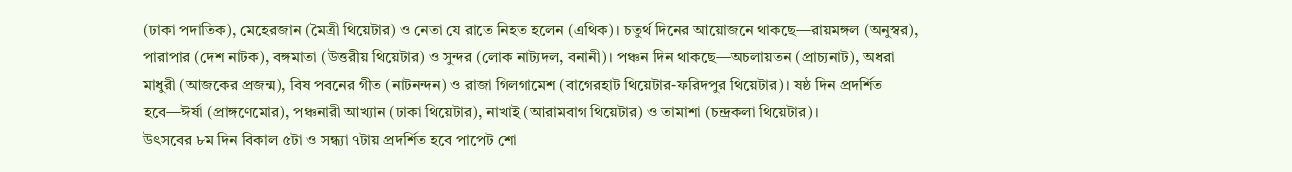(ঢাকা পদাতিক), মেহেরজান (মৈত্রী থিয়েটার) ও নেতা যে রাতে নিহত হলেন (এথিক)। চতুর্থ দিনের আয়োজনে থাকছে—রায়মঙ্গল (অনুস্বর), পারাপার (দেশ নাটক), বঙ্গমাতা (উত্তরীয় থিয়েটার) ও সুন্দর (লোক নাট্যদল, বনানী)। পঞ্চন দিন থাকছে—অচলায়তন (প্রাচ্যনাট), অধরা মাধুরী (আজকের প্রজন্ম), বিষ পবনের গীত (নাটনন্দন) ও রাজা গিলগামেশ (বাগেরহাট থিয়েটার-ফরিদপুর থিয়েটার)। ষষ্ঠ দিন প্রদর্শিত হবে—ঈর্ষা (প্রাঙ্গণেমোর), পঞ্চনারী আখ্যান (ঢাকা থিয়েটার), নাখাই (আরামবাগ থিয়েটার) ও তামাশা (চন্দ্রকলা থিয়েটার)।
উৎসবের ৮ম দিন বিকাল ৫টা ও সন্ধ্যা ৭টায় প্রদর্শিত হবে পাপেট শো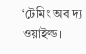‘টেমিং অব দ্য ওয়াইল্ড।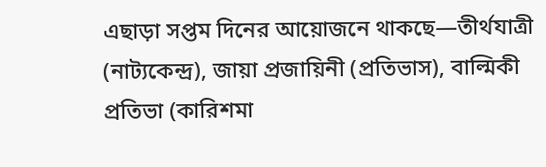এছাড়া সপ্তম দিনের আয়োজনে থাকছে—তীর্থযাত্রী (নাট্যকেন্দ্র), জায়া প্রজায়িনী (প্রতিভাস), বাল্মিকী প্রতিভা (কারিশমা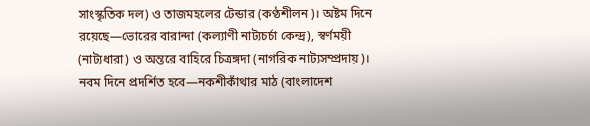সাংস্কৃতিক দল) ও তাজমহলের টেন্ডার (কণ্ঠশীলন)। অষ্টম দিনে রয়েছে—ভোরের বারান্দা (কল্যাণী নাট্যচর্চা কেন্দ্র), স্বর্ণময়ী (নাট্যধারা) ও অন্তরে বাহিরে চিত্রঙ্গদা (নাগরিক নাট্যসম্প্রদায়)। নবম দিনে প্রদর্শিত হবে—নকশীকাঁথার মাঠ (বাংলাদেশ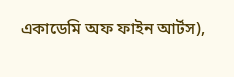একাডেমি অফ ফাইন আর্টস),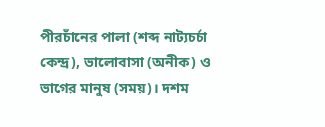পীরচাঁনের পালা (শব্দ নাট্যচর্চা কেন্দ্র), ভালোবাসা (অনীক) ও ভাগের মানুষ (সময়)। দশম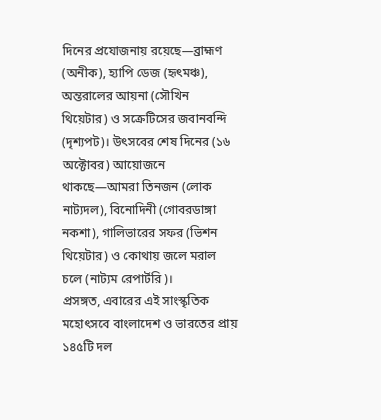দিনের প্রযোজনায় রয়েছে—ব্রাহ্মণ (অনীক), হ্যাপি ডেজ (হৃৎমঞ্চ), অন্তরালের আয়না (সৌখিন থিয়েটার) ও সক্রেটিসের জবানবন্দি (দৃশ্যপট)। উৎসবের শেষ দিনের (১৬ অক্টোবর) আয়োজনে থাকছে—আমরা তিনজন (লোক নাট্যদল), বিনোদিনী (গোবরডাঙ্গা নকশা), গালিভারের সফর (ভিশন থিয়েটার) ও কোথায় জলে মরাল চলে (নাট্যম রেপার্টরি)।
প্রসঙ্গত, এবারের এই সাংস্কৃতিক মহোৎসবে বাংলাদেশ ও ভারতের প্রায় ১৪৫টি দল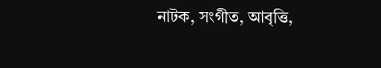নাটক, সংগীত, আবৃত্তি,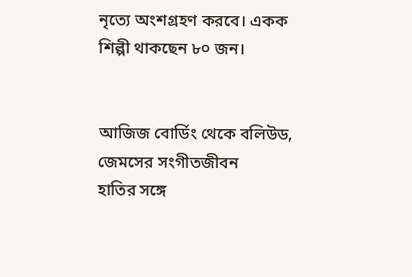নৃত্যে অংশগ্রহণ করবে। একক শিল্পী থাকছেন ৮০ জন।


আজিজ বোর্ডিং থেকে বলিউড, জেমসের সংগীতজীবন
হাতির সঙ্গে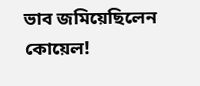ভাব জমিয়েছিলেন কোয়েল!